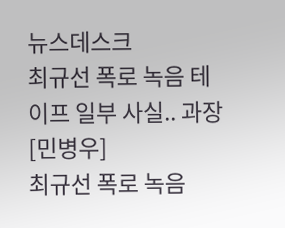뉴스데스크
최규선 폭로 녹음 테이프 일부 사실.. 과장[민병우]
최규선 폭로 녹음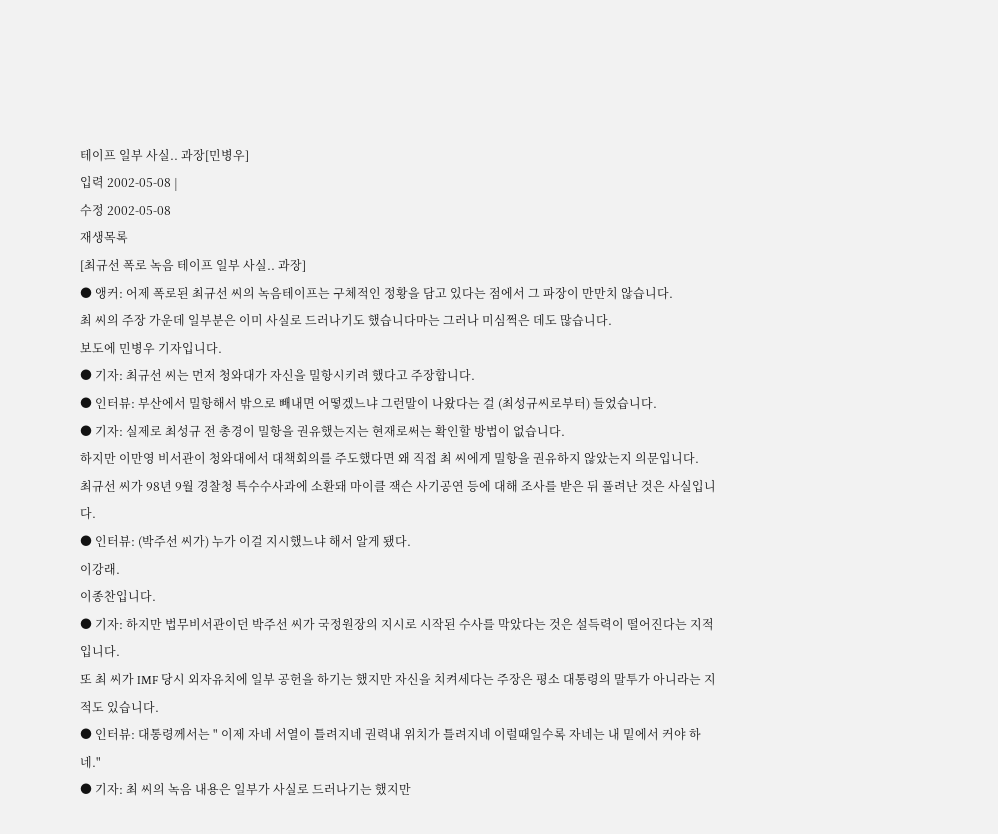테이프 일부 사실.. 과장[민병우]
입력 2002-05-08 |
수정 2002-05-08
재생목록
[최규선 폭로 녹음 테이프 일부 사실.. 과장]
● 앵커: 어제 폭로된 최규선 씨의 녹음테이프는 구체적인 정황을 담고 있다는 점에서 그 파장이 만만치 않습니다.
최 씨의 주장 가운데 일부분은 이미 사실로 드러나기도 했습니다마는 그러나 미심쩍은 데도 많습니다.
보도에 민병우 기자입니다.
● 기자: 최규선 씨는 먼저 청와대가 자신을 밀항시키려 했다고 주장합니다.
● 인터뷰: 부산에서 밀항해서 밖으로 빼내면 어떻겠느냐 그런말이 나왔다는 걸 (최성규씨로부터) 들었습니다.
● 기자: 실제로 최성규 전 총경이 밀항을 권유했는지는 현재로써는 확인할 방법이 없습니다.
하지만 이만영 비서관이 청와대에서 대책회의를 주도했다면 왜 직접 최 씨에게 밀항을 권유하지 않았는지 의문입니다.
최규선 씨가 98년 9월 경찰청 특수수사과에 소환돼 마이클 잭슨 사기공연 등에 대해 조사를 받은 뒤 풀려난 것은 사실입니다.
● 인터뷰: (박주선 씨가) 누가 이걸 지시했느냐 해서 알게 됐다.
이강래.
이종찬입니다.
● 기자: 하지만 법무비서관이던 박주선 씨가 국정원장의 지시로 시작된 수사를 막았다는 것은 설득력이 떨어진다는 지적입니다.
또 최 씨가 IMF 당시 외자유치에 일부 공헌을 하기는 했지만 자신을 치켜세다는 주장은 평소 대통령의 말투가 아니라는 지적도 있습니다.
● 인터뷰: 대통령께서는 " 이제 자네 서열이 틀려지네 권력내 위치가 틀려지네 이럴때일수록 자네는 내 밑에서 커야 하네."
● 기자: 최 씨의 녹음 내용은 일부가 사실로 드러나기는 했지만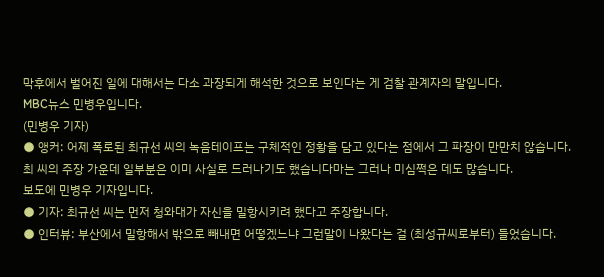막후에서 벌어진 일에 대해서는 다소 과장되게 해석한 것으로 보인다는 게 검찰 관계자의 말입니다.
MBC뉴스 민병우입니다.
(민병우 기자)
● 앵커: 어제 폭로된 최규선 씨의 녹음테이프는 구체적인 정황을 담고 있다는 점에서 그 파장이 만만치 않습니다.
최 씨의 주장 가운데 일부분은 이미 사실로 드러나기도 했습니다마는 그러나 미심쩍은 데도 많습니다.
보도에 민병우 기자입니다.
● 기자: 최규선 씨는 먼저 청와대가 자신을 밀항시키려 했다고 주장합니다.
● 인터뷰: 부산에서 밀항해서 밖으로 빼내면 어떻겠느냐 그런말이 나왔다는 걸 (최성규씨로부터) 들었습니다.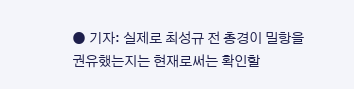● 기자: 실제로 최성규 전 총경이 밀항을 권유했는지는 현재로써는 확인할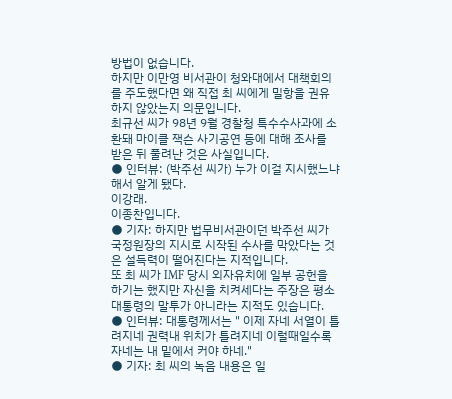방법이 없습니다.
하지만 이만영 비서관이 청와대에서 대책회의를 주도했다면 왜 직접 최 씨에게 밀항을 권유하지 않았는지 의문입니다.
최규선 씨가 98년 9월 경찰청 특수수사과에 소환돼 마이클 잭슨 사기공연 등에 대해 조사를 받은 뒤 풀려난 것은 사실입니다.
● 인터뷰: (박주선 씨가) 누가 이걸 지시했느냐 해서 알게 됐다.
이강래.
이종찬입니다.
● 기자: 하지만 법무비서관이던 박주선 씨가 국정원장의 지시로 시작된 수사를 막았다는 것은 설득력이 떨어진다는 지적입니다.
또 최 씨가 IMF 당시 외자유치에 일부 공헌을 하기는 했지만 자신을 치켜세다는 주장은 평소 대통령의 말투가 아니라는 지적도 있습니다.
● 인터뷰: 대통령께서는 " 이제 자네 서열이 틀려지네 권력내 위치가 틀려지네 이럴때일수록 자네는 내 밑에서 커야 하네."
● 기자: 최 씨의 녹음 내용은 일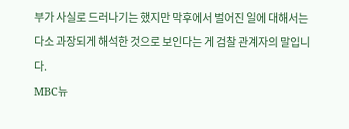부가 사실로 드러나기는 했지만 막후에서 벌어진 일에 대해서는 다소 과장되게 해석한 것으로 보인다는 게 검찰 관계자의 말입니다.
MBC뉴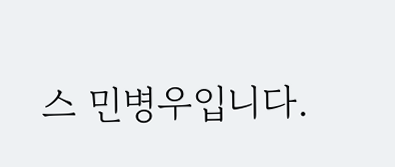스 민병우입니다.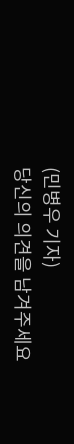(민병우 기자)
당신의 의견을 남겨주세요